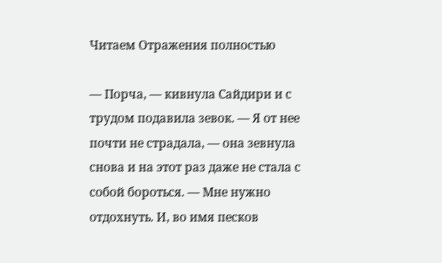Читаем Отражения полностью

— Порча, — кивнула Сайдири и с трудом подавила зевок. — Я от нее почти не страдала, — она зевнула снова и на этот раз даже не стала с собой бороться. — Мне нужно отдохнуть. И, во имя песков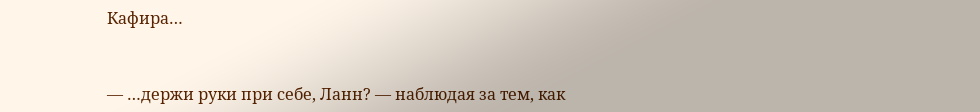Кафира…


— …держи руки при себе, Ланн? — наблюдая за тем, как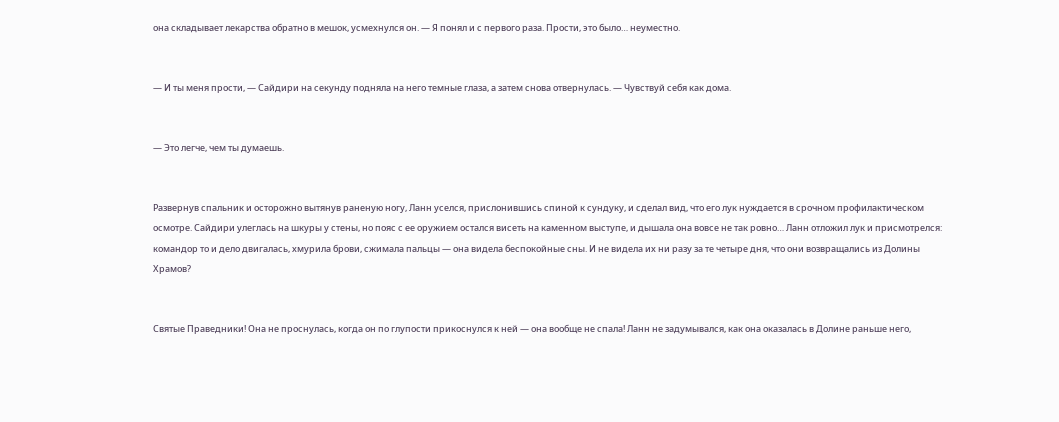она складывает лекарства обратно в мешок, усмехнулся он. — Я понял и с первого раза. Прости, это было… неуместно.


— И ты меня прости, — Сайдири на секунду подняла на него темные глаза, а затем снова отвернулась. — Чувствуй себя как дома.


— Это легче, чем ты думаешь.


Развернув спальник и осторожно вытянув раненую ногу, Ланн уселся, прислонившись спиной к сундуку, и сделал вид, что его лук нуждается в срочном профилактическом осмотре. Сайдири улеглась на шкуры у стены, но пояс с ее оружием остался висеть на каменном выступе, и дышала она вовсе не так ровно… Ланн отложил лук и присмотрелся: командор то и дело двигалась, хмурила брови, сжимала пальцы — она видела беспокойные сны. И не видела их ни разу за те четыре дня, что они возвращались из Долины Храмов?


Святые Праведники! Она не проснулась, когда он по глупости прикоснулся к ней — она вообще не спала! Ланн не задумывался, как она оказалась в Долине раньше него,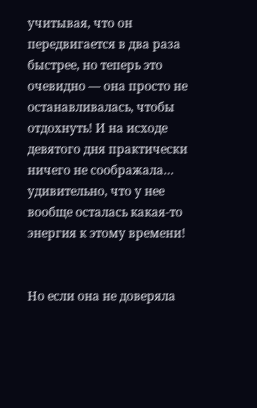учитывая, что он передвигается в два раза быстрее, но теперь это очевидно — она просто не останавливалась, чтобы отдохнуть! И на исходе девятого дня практически ничего не соображала… удивительно, что у нее вообще осталась какая-то энергия к этому времени!


Но если она не доверяла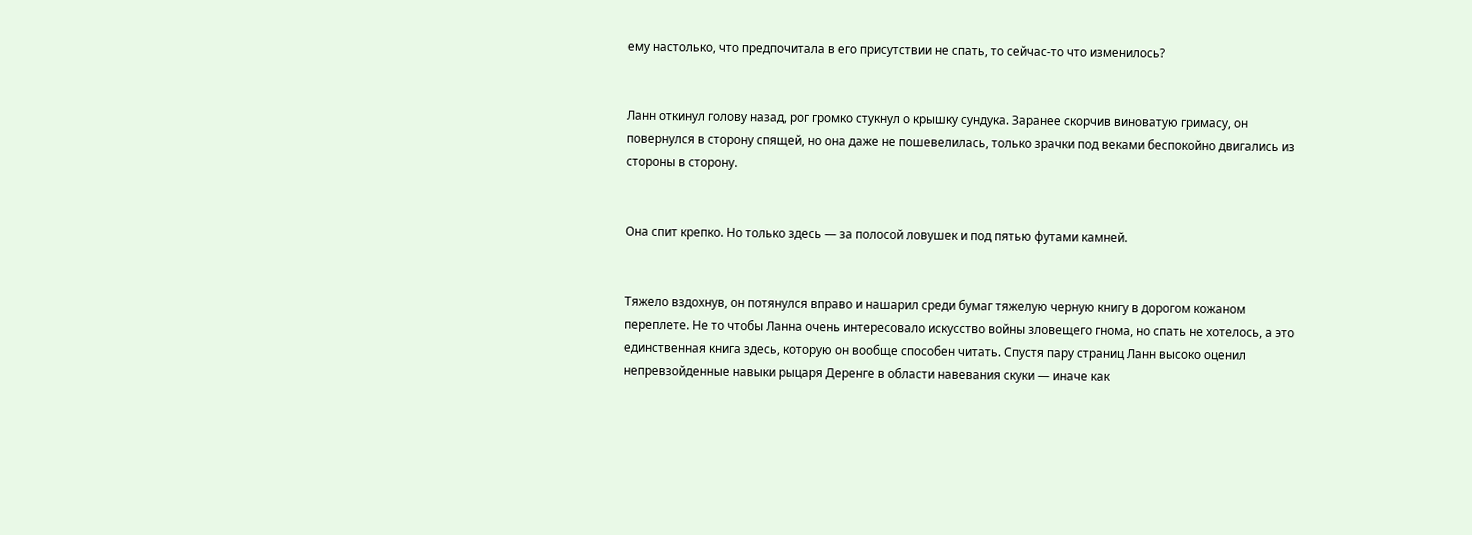ему настолько, что предпочитала в его присутствии не спать, то сейчас-то что изменилось?


Ланн откинул голову назад, рог громко стукнул о крышку сундука. Заранее скорчив виноватую гримасу, он повернулся в сторону спящей, но она даже не пошевелилась, только зрачки под веками беспокойно двигались из стороны в сторону.


Она спит крепко. Но только здесь — за полосой ловушек и под пятью футами камней.


Тяжело вздохнув, он потянулся вправо и нашарил среди бумаг тяжелую черную книгу в дорогом кожаном переплете. Не то чтобы Ланна очень интересовало искусство войны зловещего гнома, но спать не хотелось, а это единственная книга здесь, которую он вообще способен читать. Спустя пару страниц Ланн высоко оценил непревзойденные навыки рыцаря Деренге в области навевания скуки — иначе как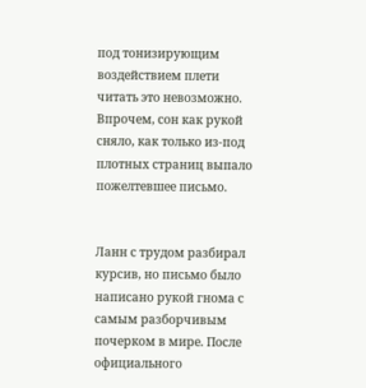под тонизирующим воздействием плети читать это невозможно. Впрочем, сон как рукой сняло, как только из-под плотных страниц выпало пожелтевшее письмо.


Ланн с трудом разбирал курсив, но письмо было написано рукой гнома с самым разборчивым почерком в мире. После официального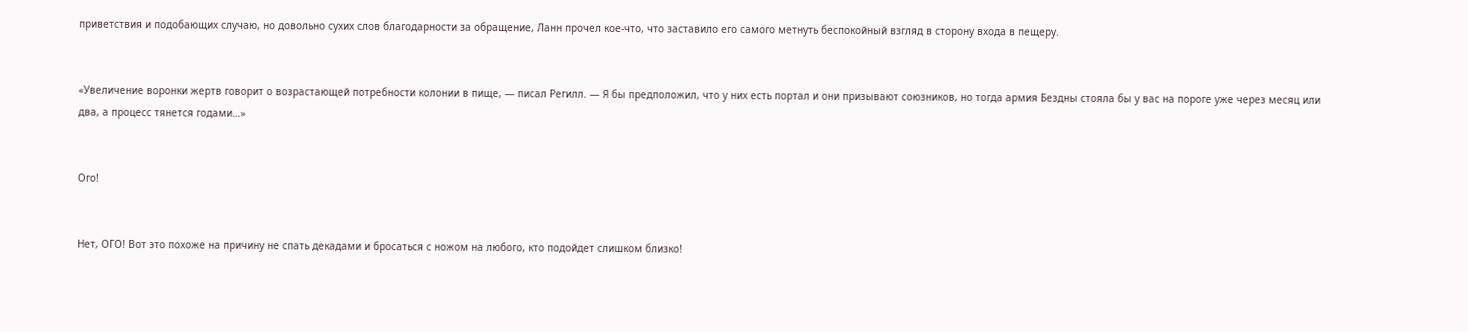приветствия и подобающих случаю, но довольно сухих слов благодарности за обращение, Ланн прочел кое-что, что заставило его самого метнуть беспокойный взгляд в сторону входа в пещеру.


«Увеличение воронки жертв говорит о возрастающей потребности колонии в пище, — писал Регилл. — Я бы предположил, что у них есть портал и они призывают союзников, но тогда армия Бездны стояла бы у вас на пороге уже через месяц или два, а процесс тянется годами…»


Ого!


Нет, ОГО! Вот это похоже на причину не спать декадами и бросаться с ножом на любого, кто подойдет слишком близко!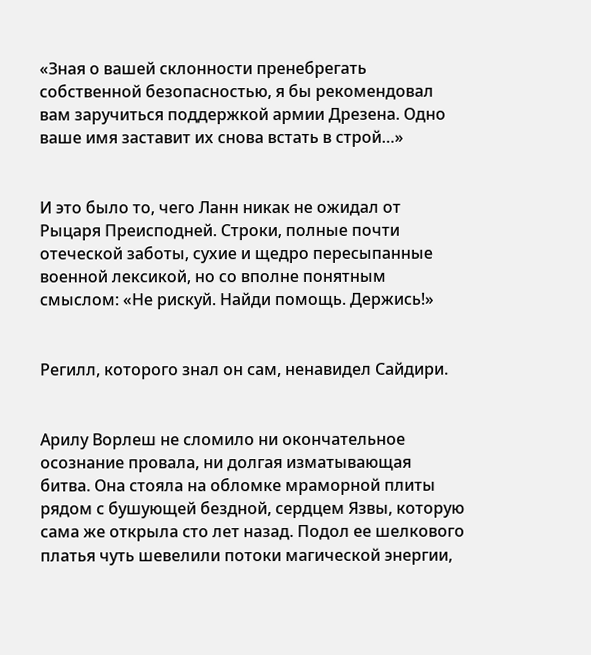«Зная о вашей склонности пренебрегать собственной безопасностью, я бы рекомендовал вам заручиться поддержкой армии Дрезена. Одно ваше имя заставит их снова встать в строй…»


И это было то, чего Ланн никак не ожидал от Рыцаря Преисподней. Строки, полные почти отеческой заботы, сухие и щедро пересыпанные военной лексикой, но со вполне понятным смыслом: «Не рискуй. Найди помощь. Держись!»


Регилл, которого знал он сам, ненавидел Сайдири.


Арилу Ворлеш не сломило ни окончательное осознание провала, ни долгая изматывающая битва. Она стояла на обломке мраморной плиты рядом с бушующей бездной, сердцем Язвы, которую сама же открыла сто лет назад. Подол ее шелкового платья чуть шевелили потоки магической энергии,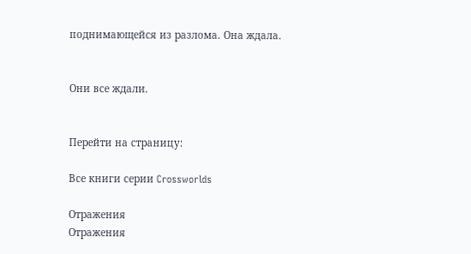поднимающейся из разлома. Она ждала.


Они все ждали.


Перейти на страницу:

Все книги серии Crossworlds

Отражения
Отражения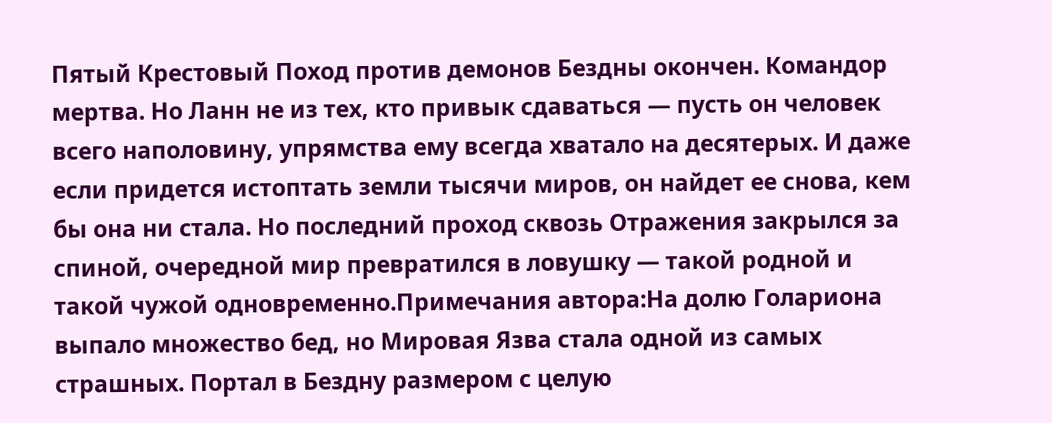Пятый Крестовый Поход против демонов Бездны окончен. Командор мертва. Но Ланн не из тех, кто привык сдаваться — пусть он человек всего наполовину, упрямства ему всегда хватало на десятерых. И даже если придется истоптать земли тысячи миров, он найдет ее снова, кем бы она ни стала. Но последний проход сквозь Отражения закрылся за спиной, очередной мир превратился в ловушку — такой родной и такой чужой одновременно.Примечания автора:На долю Голариона выпало множество бед, но Мировая Язва стала одной из самых страшных. Портал в Бездну размером с целую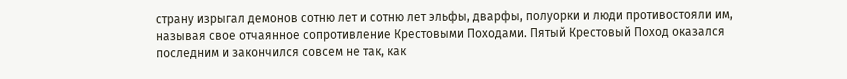страну изрыгал демонов сотню лет и сотню лет эльфы, дварфы, полуорки и люди противостояли им, называя свое отчаянное сопротивление Крестовыми Походами. Пятый Крестовый Поход оказался последним и закончился совсем не так, как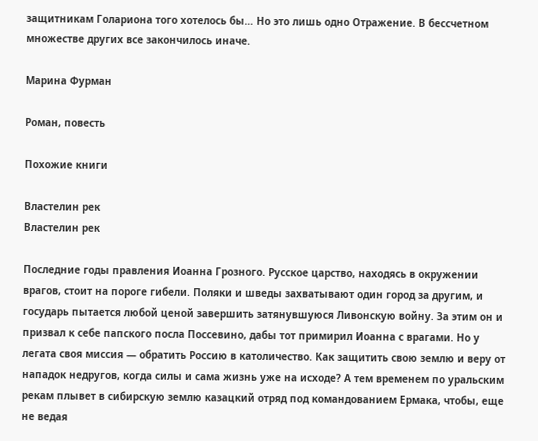защитникам Голариона того хотелось бы… Но это лишь одно Отражение. В бессчетном множестве других все закончилось иначе.

Марина Фурман

Роман, повесть

Похожие книги

Властелин рек
Властелин рек

Последние годы правления Иоанна Грозного. Русское царство, находясь в окружении врагов, стоит на пороге гибели. Поляки и шведы захватывают один город за другим, и государь пытается любой ценой завершить затянувшуюся Ливонскую войну. За этим он и призвал к себе папского посла Поссевино, дабы тот примирил Иоанна с врагами. Но у легата своя миссия — обратить Россию в католичество. Как защитить свою землю и веру от нападок недругов, когда силы и сама жизнь уже на исходе? А тем временем по уральским рекам плывет в сибирскую землю казацкий отряд под командованием Ермака, чтобы, еще не ведая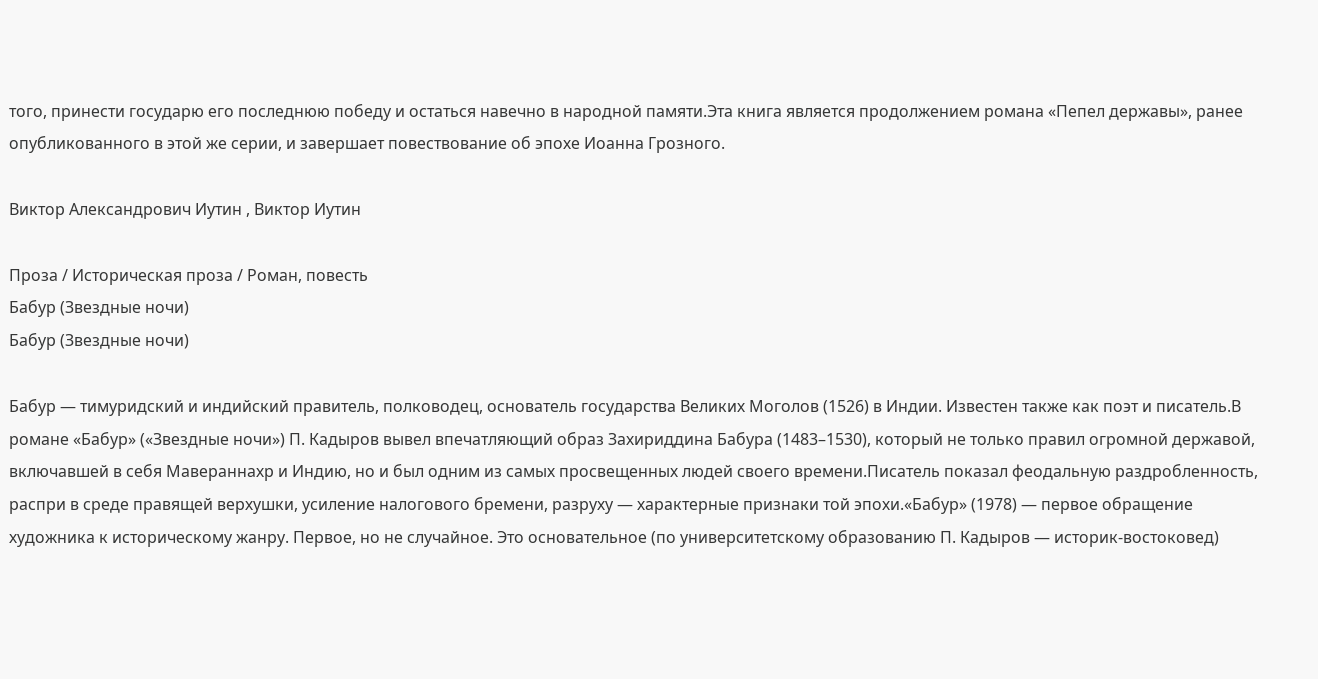того, принести государю его последнюю победу и остаться навечно в народной памяти.Эта книга является продолжением романа «Пепел державы», ранее опубликованного в этой же серии, и завершает повествование об эпохе Иоанна Грозного.

Виктор Александрович Иутин , Виктор Иутин

Проза / Историческая проза / Роман, повесть
Бабур (Звездные ночи)
Бабур (Звездные ночи)

Бабур — тимуридский и индийский правитель, полководец, основатель государства Великих Моголов (1526) в Индии. Известен также как поэт и писатель.В романе «Бабур» («Звездные ночи») П. Кадыров вывел впечатляющий образ Захириддина Бабура (1483–1530), который не только правил огромной державой, включавшей в себя Мавераннахр и Индию, но и был одним из самых просвещенных людей своего времени.Писатель показал феодальную раздробленность, распри в среде правящей верхушки, усиление налогового бремени, разруху — характерные признаки той эпохи.«Бабур» (1978) — первое обращение художника к историческому жанру. Первое, но не случайное. Это основательное (по университетскому образованию П. Кадыров — историк-востоковед)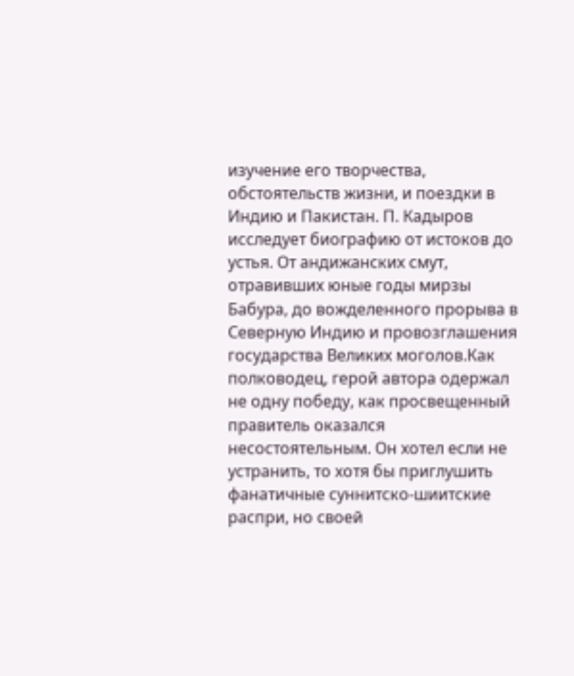изучение его творчества, обстоятельств жизни, и поездки в Индию и Пакистан. П. Кадыров исследует биографию от истоков до устья. От андижанских смут, отравивших юные годы мирзы Бабура, до вожделенного прорыва в Северную Индию и провозглашения государства Великих моголов.Как полководец, герой автора одержал не одну победу, как просвещенный правитель оказался несостоятельным. Он хотел если не устранить, то хотя бы приглушить фанатичные суннитско-шиитские распри, но своей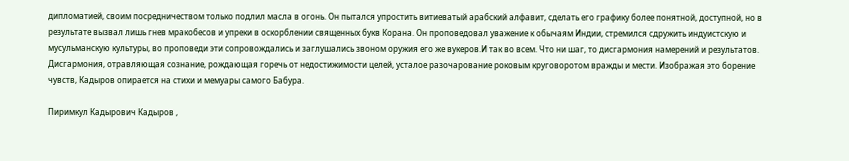дипломатией, своим посредничеством только подлил масла в огонь. Он пытался упростить витиеватый арабский алфавит, сделать его графику более понятной, доступной, но в результате вызвал лишь гнев мракобесов и упреки в оскорблении священных букв Корана. Он проповедовал уважение к обычаям Индии, стремился сдружить индуистскую и мусульманскую культуры, во проповеди эти сопровождались и заглушались звоном оружия его же вукеров.И так во всем. Что ни шаг, то дисгармония намерений и результатов. Дисгармония, отравляющая сознание, рождающая горечь от недостижимости целей, усталое разочарование роковым круговоротом вражды и мести. Изображая это борение чувств, Кадыров опирается на стихи и мемуары самого Бабура.

Пиримкул Кадырович Кадыров ,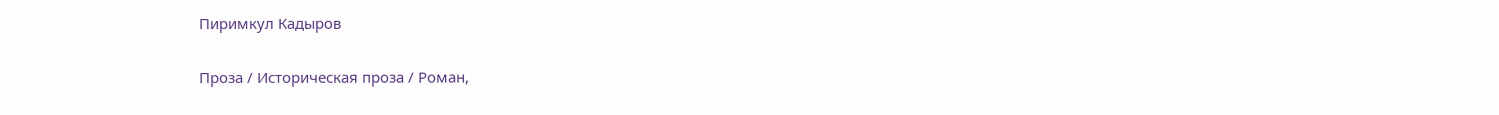Пиримкул Кадыров

Проза / Историческая проза / Роман,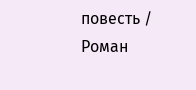повесть / Роман